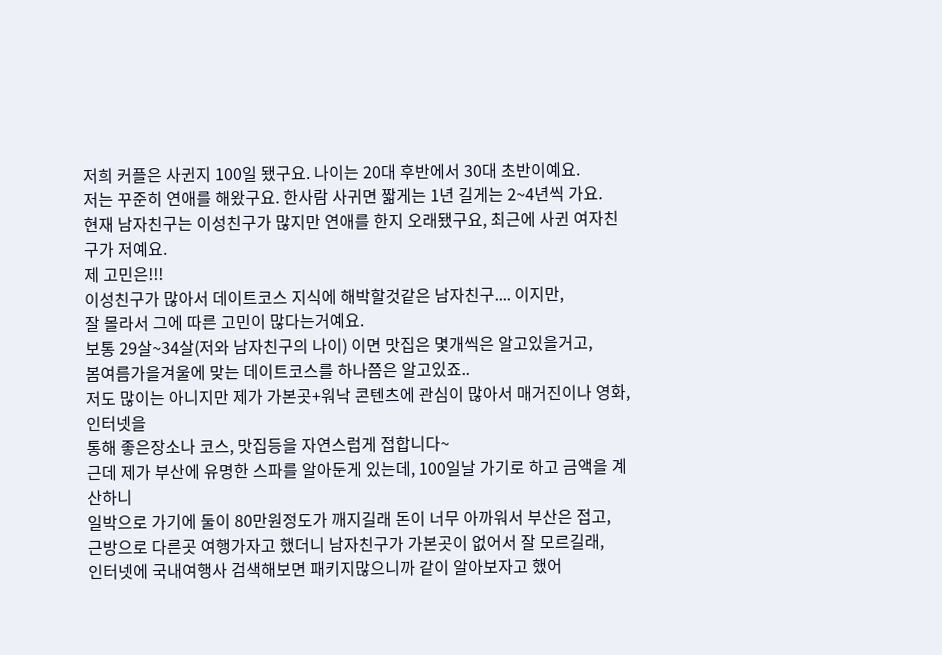저희 커플은 사귄지 100일 됐구요. 나이는 20대 후반에서 30대 초반이예요.
저는 꾸준히 연애를 해왔구요. 한사람 사귀면 짧게는 1년 길게는 2~4년씩 가요.
현재 남자친구는 이성친구가 많지만 연애를 한지 오래됐구요, 최근에 사귄 여자친구가 저예요.
제 고민은!!!
이성친구가 많아서 데이트코스 지식에 해박할것같은 남자친구.... 이지만,
잘 몰라서 그에 따른 고민이 많다는거예요.
보통 29살~34살(저와 남자친구의 나이) 이면 맛집은 몇개씩은 알고있을거고,
봄여름가을겨울에 맞는 데이트코스를 하나쯤은 알고있죠..
저도 많이는 아니지만 제가 가본곳+워낙 콘텐츠에 관심이 많아서 매거진이나 영화,인터넷을
통해 좋은장소나 코스, 맛집등을 자연스럽게 접합니다~
근데 제가 부산에 유명한 스파를 알아둔게 있는데, 100일날 가기로 하고 금액을 계산하니
일박으로 가기에 둘이 80만원정도가 깨지길래 돈이 너무 아까워서 부산은 접고,
근방으로 다른곳 여행가자고 했더니 남자친구가 가본곳이 없어서 잘 모르길래,
인터넷에 국내여행사 검색해보면 패키지많으니까 같이 알아보자고 했어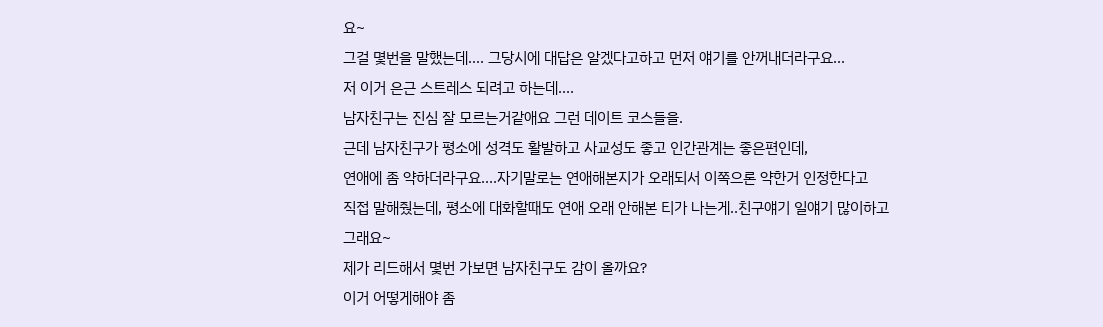요~
그걸 몇번을 말했는데.... 그당시에 대답은 알겠다고하고 먼저 얘기를 안꺼내더라구요...
저 이거 은근 스트레스 되려고 하는데....
남자친구는 진심 잘 모르는거같애요 그런 데이트 코스들을.
근데 남자친구가 평소에 성격도 활발하고 사교성도 좋고 인간관계는 좋은편인데,
연애에 좀 약하더라구요....자기말로는 연애해본지가 오래되서 이쪽으론 약한거 인정한다고
직접 말해줬는데, 평소에 대화할때도 연애 오래 안해본 티가 나는게..친구얘기 일얘기 많이하고
그래요~
제가 리드해서 몇번 가보면 남자친구도 감이 올까요?
이거 어떻게해야 좀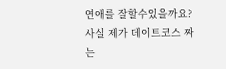연애를 잘할수있을까요?
사실 제가 데이트코스 짜는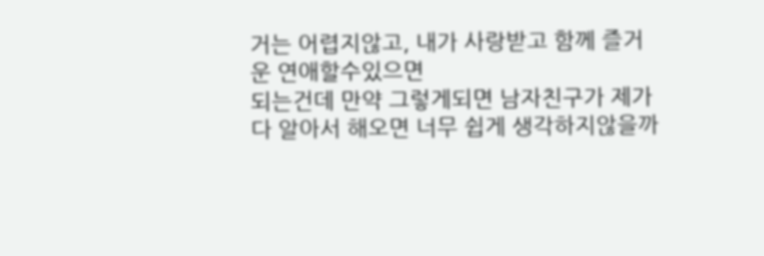거는 어렵지않고, 내가 사랑받고 함께 즐거운 연애할수있으면
되는건데 만약 그렇게되면 남자친구가 제가 다 알아서 해오면 너무 쉽게 생각하지않을까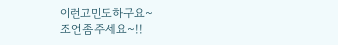이런고민도하구요~
조언좀주세요~!!